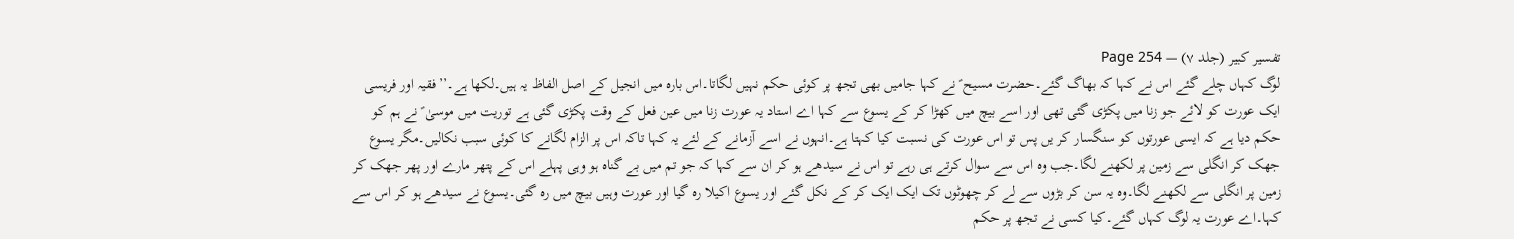تفسیر کبیر (جلد ۷) — Page 254
لوگ کہاں چلے گئے اس نے کہا کہ بھاگ گئے۔حضرت مسیح ؑ نے کہا جامیں بھی تجھ پر کوئی حکم نہیں لگاتا۔اس بارہ میں انجیل کے اصل الفاظ یہ ہیں۔لکھا ہے۔’’فقیہ اور فریسی ایک عورت کو لائے جو زنا میں پکڑی گئی تھی اور اسے بیچ میں کھڑا کر کے یسوع سے کہا اے استاد یہ عورت زنا میں عین فعل کے وقت پکڑی گئی ہے توریت میں موسیٰ ؑ نے ہم کو حکم دیا ہے کہ ایسی عورتوں کو سنگسار کر یں پس تو اس عورت کی نسبت کیا کہتا ہے۔انہوں نے اسے آزمانے کے لئے یہ کہا تاکہ اس پر الزام لگانے کا کوئی سبب نکالیں۔مگر یسوع جھک کر انگلی سے زمین پر لکھنے لگا۔جب وہ اس سے سوال کرتے ہی رہے تو اس نے سیدھے ہو کر ان سے کہا کہ جو تم میں بے گناہ ہو وہی پہلے اس کے پتھر مارے اور پھر جھک کر زمین پر انگلی سے لکھنے لگا۔وہ یہ سن کر بڑوں سے لے کر چھوٹوں تک ایک ایک کر کے نکل گئے اور یسوع اکیلا رہ گیا اور عورت وہیں بیچ میں رہ گئی۔یسوع نے سیدھے ہو کر اس سے کہا۔اے عورت یہ لوگ کہاں گئے۔کیا کسی نے تجھ پر حکم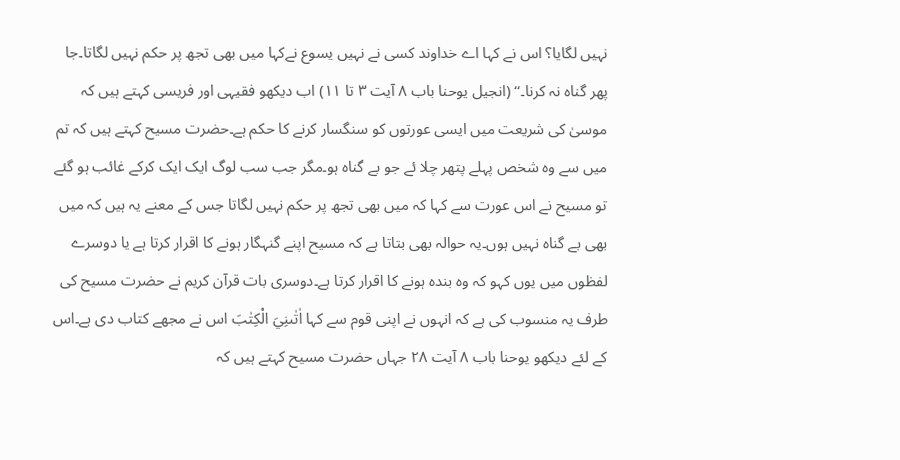نہیں لگایا؟ اس نے کہا اے خداوند کسی نے نہیں یسوع نےکہا میں بھی تجھ پر حکم نہیں لگاتا۔جا پھر گناہ نہ کرنا۔‘‘ (انجیل یوحنا باب ۸ آیت ۳ تا ۱۱) اب دیکھو فقیہی اور فریسی کہتے ہیں کہ موسیٰ کی شریعت میں ایسی عورتوں کو سنگسار کرنے کا حکم ہے۔حضرت مسیح کہتے ہیں کہ تم میں سے وہ شخص پہلے پتھر چلا ئے جو بے گناہ ہو۔مگر جب سب لوگ ایک ایک کرکے غائب ہو گئے تو مسیح نے اس عورت سے کہا کہ میں بھی تجھ پر حکم نہیں لگاتا جس کے معنے یہ ہیں کہ میں بھی بے گناہ نہیں ہوں۔یہ حوالہ بھی بتاتا ہے کہ مسیح اپنے گنہگار ہونے کا اقرار کرتا ہے یا دوسرے لفظوں میں یوں کہو کہ وہ بندہ ہونے کا اقرار کرتا ہے۔دوسری بات قرآن کریم نے حضرت مسیح کی طرف یہ منسوب کی ہے کہ انہوں نے اپنی قوم سے کہا اٰتٰىنِيَ الْكِتٰبَ اس نے مجھے کتاب دی ہے۔اس کے لئے دیکھو یوحنا باب ۸ آیت ۲۸ جہاں حضرت مسیح کہتے ہیں کہ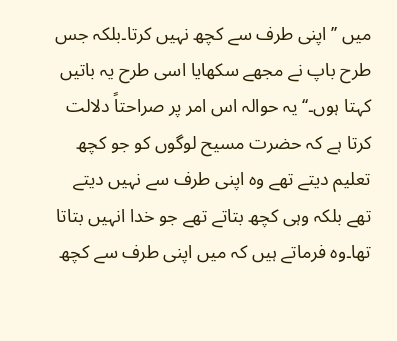میں ’’ اپنی طرف سے کچھ نہیں کرتا۔بلکہ جس طرح باپ نے مجھے سکھایا اسی طرح یہ باتیں کہتا ہوں۔‘‘ یہ حوالہ اس امر پر صراحتاً دلالت کرتا ہے کہ حضرت مسیح لوگوں کو جو کچھ تعلیم دیتے تھے وہ اپنی طرف سے نہیں دیتے تھے بلکہ وہی کچھ بتاتے تھے جو خدا انہیں بتاتا تھا۔وہ فرماتے ہیں کہ میں اپنی طرف سے کچھ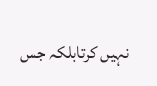نہیں کرتابلکہ جس